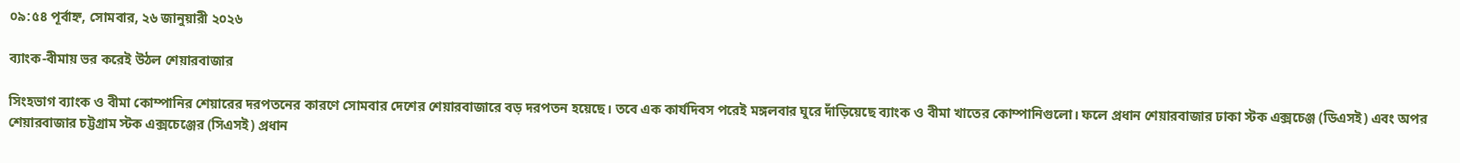০৯:৫৪ পূর্বাহ্ন, সোমবার, ২৬ জানুয়ারী ২০২৬

ব্যাংক-বীমায় ভর করেই উঠল শেয়ারবাজার

সিংহভাগ ব্যাংক ও বীমা কোম্পানির শেয়ারের দরপতনের কারণে সোমবার দেশের শেয়ারবাজারে বড় দরপতন হয়েছে। তবে এক কার্যদিবস পরেই মঙ্গলবার ঘুরে দাঁড়িয়েছে ব্যাংক ও বীমা খাতের কোম্পানিগুলো। ফলে প্রধান শেয়ারবাজার ঢাকা স্টক এক্সচেঞ্জ (ডিএসই) এবং অপর শেয়ারবাজার চট্টগ্রাম স্টক এক্সচেঞ্জের (সিএসই) প্রধান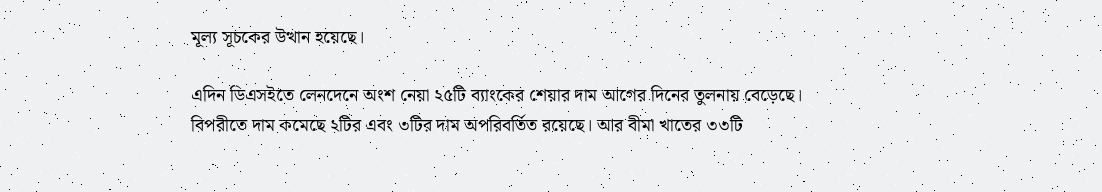মূল্য সূচকের উত্থান হয়েছে।

এদিন ডিএসইতে লেনদেনে অংশ নেয়া ২৫টি ব্যাংকের শেয়ার দাম আগের দিনের তুলনায় বেড়েছে। বিপরীতে দাম কমেছে ২টির এবং ৩টির দাম অপরিবর্তিত রয়েছে। আর বীমা খাতের ৩৩টি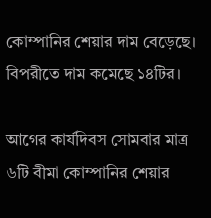কোম্পানির শেয়ার দাম বেড়েছে। বিপরীতে দাম কমেছে ১৪টির।

আগের কার্যদিবস সোমবার মাত্র ৬টি বীমা কোম্পানির শেয়ার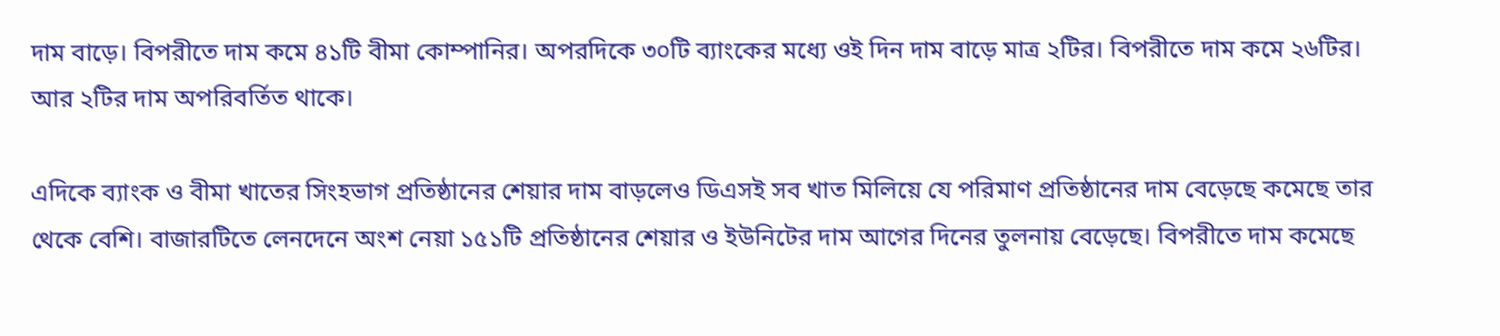দাম বাড়ে। বিপরীতে দাম কমে ৪১টি বীমা কোম্পানির। অপরদিকে ৩০টি ব্যাংকের মধ্যে ওই দিন দাম বাড়ে মাত্র ২টির। বিপরীতে দাম কমে ২৬টির। আর ২টির দাম অপরিবর্তিত থাকে।

এদিকে ব্যাংক ও বীমা খাতের সিংহভাগ প্রতিষ্ঠানের শেয়ার দাম বাড়লেও ডিএসই সব খাত মিলিয়ে যে পরিমাণ প্রতিষ্ঠানের দাম বেড়েছে কমেছে তার থেকে বেশি। বাজারটিতে লেনদেনে অংশ নেয়া ১৫১টি প্রতিষ্ঠানের শেয়ার ও ইউনিটের দাম আগের দিনের তুলনায় বেড়েছে। বিপরীতে দাম কমেছে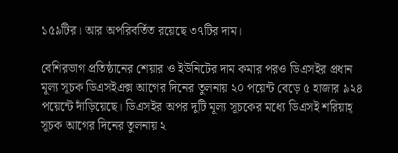১৫৯টির। আর অপরিবর্তিত রয়েছে ৩৭টির দাম।

বেশিরভাগ প্রতিষ্ঠানের শেয়ার ও ইউনিটের দাম কমার পরও ডিএসইর প্রধান মূল্য সূচক ডিএসইএক্স আগের দিনের তুলনায় ২০ পয়েন্ট বেড়ে ৫ হাজার ৯২৪ পয়েন্টে দাঁড়িয়েছে। ডিএসইর অপর দুটি মূল্য সূচকের মধ্যে ডিএসই শরিয়াহ্ সূচক আগের দিনের তুলনায় ২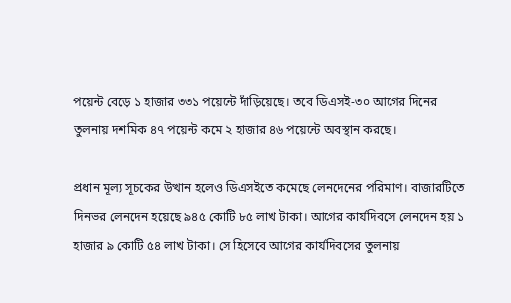পয়েন্ট বেড়ে ১ হাজার ৩৩১ পয়েন্টে দাঁড়িয়েছে। তবে ডিএসই-৩০ আগের দিনের তুলনায় দশমিক ৪৭ পয়েন্ট কমে ২ হাজার ৪৬ পয়েন্টে অবস্থান করছে।

প্রধান মূল্য সূচকের উত্থান হলেও ডিএসইতে কমেছে লেনদেনের পরিমাণ। বাজারটিতে দিনভর লেনদেন হয়েছে ৯৪৫ কোটি ৮৫ লাখ টাকা। আগের কার্যদিবসে লেনদেন হয় ১ হাজার ৯ কোটি ৫৪ লাখ টাকা। সে হিসেবে আগের কার্যদিবসের তুলনায়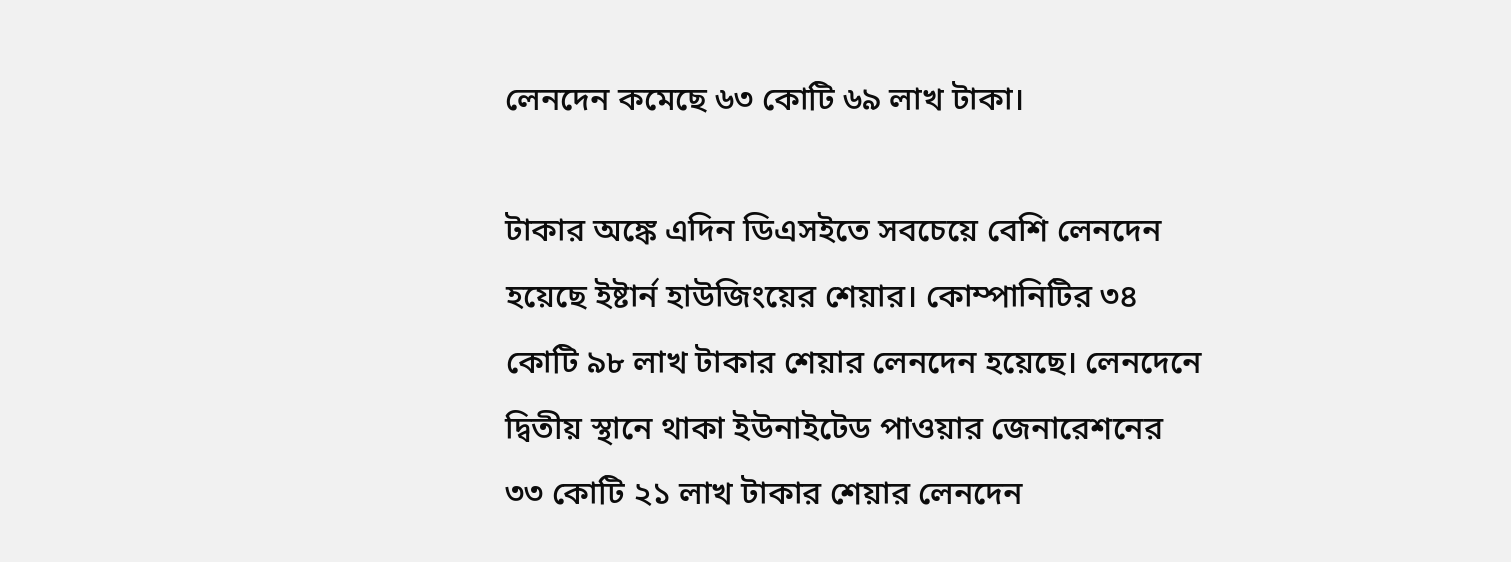লেনদেন কমেছে ৬৩ কোটি ৬৯ লাখ টাকা।

টাকার অঙ্কে এদিন ডিএসইতে সবচেয়ে বেশি লেনদেন হয়েছে ইষ্টার্ন হাউজিংয়ের শেয়ার। কোম্পানিটির ৩৪ কোটি ৯৮ লাখ টাকার শেয়ার লেনদেন হয়েছে। লেনদেনে দ্বিতীয় স্থানে থাকা ইউনাইটেড পাওয়ার জেনারেশনের ৩৩ কোটি ২১ লাখ টাকার শেয়ার লেনদেন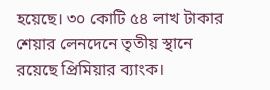হয়েছে। ৩০ কোটি ৫৪ লাখ টাকার শেয়ার লেনদেনে তৃতীয় স্থানে রয়েছে প্রিমিয়ার ব্যাংক।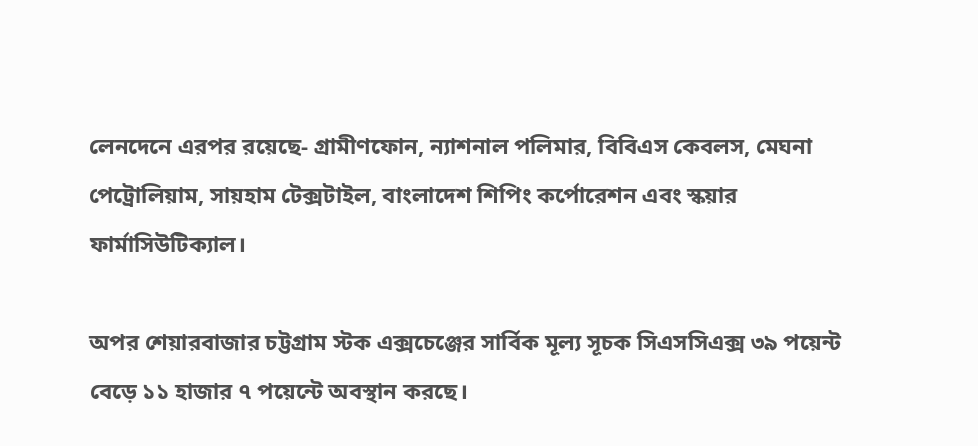লেনদেনে এরপর রয়েছে- গ্রামীণফোন, ন্যাশনাল পলিমার, বিবিএস কেবলস, মেঘনা পেট্রোলিয়াম, সায়হাম টেক্সটাইল, বাংলাদেশ শিপিং কর্পোরেশন এবং স্কয়ার ফার্মাসিউটিক্যাল।

অপর শেয়ারবাজার চট্টগ্রাম স্টক এক্সচেঞ্জের সার্বিক মূল্য সূচক সিএসসিএক্স ৩৯ পয়েন্ট বেড়ে ১১ হাজার ৭ পয়েন্টে অবস্থান করছে।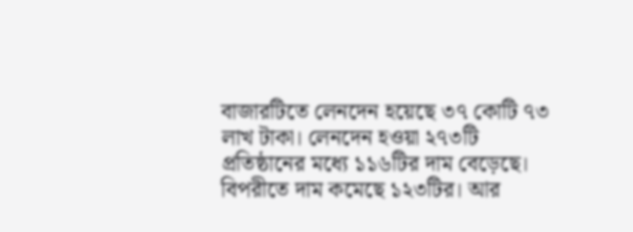বাজারটিতে লেনদেন হয়েছে ৩৭ কোটি ৭৩ লাখ টাকা। লেনদেন হওয়া ২৭৩টি প্রতিষ্ঠানের মধ্যে ১১৬টির দাম বেড়েছে। বিপরীতে দাম কমেছে ১২৩টির। আর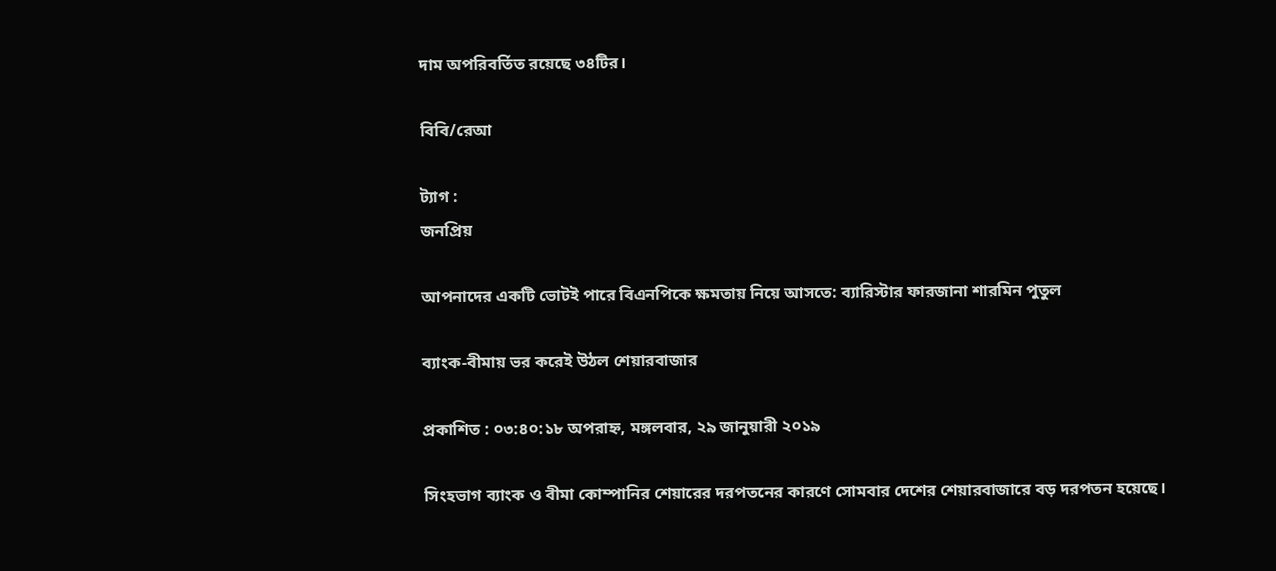দাম অপরিবর্তিত রয়েছে ৩৪টির।

বিবি/রেআ

ট্যাগ :
জনপ্রিয়

আপনাদের একটি ভোটই পারে বিএনপিকে ক্ষমতায় নিয়ে আসতে: ব্যারিস্টার ফারজানা শারমিন পুতুল

ব্যাংক-বীমায় ভর করেই উঠল শেয়ারবাজার

প্রকাশিত : ০৩:৪০:১৮ অপরাহ্ন, মঙ্গলবার, ২৯ জানুয়ারী ২০১৯

সিংহভাগ ব্যাংক ও বীমা কোম্পানির শেয়ারের দরপতনের কারণে সোমবার দেশের শেয়ারবাজারে বড় দরপতন হয়েছে।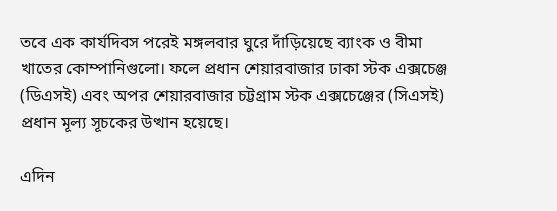তবে এক কার্যদিবস পরেই মঙ্গলবার ঘুরে দাঁড়িয়েছে ব্যাংক ও বীমা খাতের কোম্পানিগুলো। ফলে প্রধান শেয়ারবাজার ঢাকা স্টক এক্সচেঞ্জ (ডিএসই) এবং অপর শেয়ারবাজার চট্টগ্রাম স্টক এক্সচেঞ্জের (সিএসই) প্রধান মূল্য সূচকের উত্থান হয়েছে।

এদিন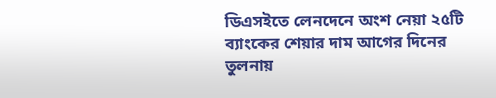ডিএসইতে লেনদেনে অংশ নেয়া ২৫টি ব্যাংকের শেয়ার দাম আগের দিনের তুলনায়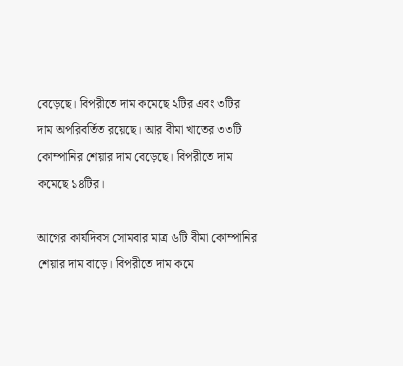বেড়েছে। বিপরীতে দাম কমেছে ২টির এবং ৩টির দাম অপরিবর্তিত রয়েছে। আর বীমা খাতের ৩৩টি কোম্পানির শেয়ার দাম বেড়েছে। বিপরীতে দাম কমেছে ১৪টির।

আগের কার্যদিবস সোমবার মাত্র ৬টি বীমা কোম্পানির শেয়ার দাম বাড়ে। বিপরীতে দাম কমে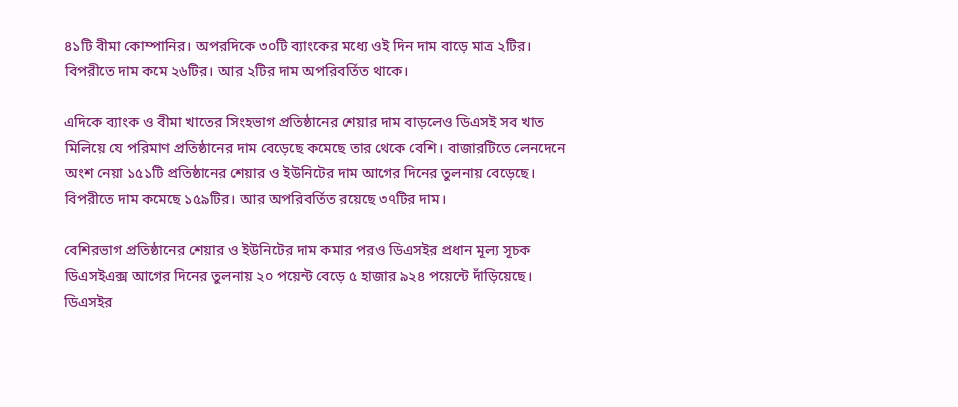৪১টি বীমা কোম্পানির। অপরদিকে ৩০টি ব্যাংকের মধ্যে ওই দিন দাম বাড়ে মাত্র ২টির। বিপরীতে দাম কমে ২৬টির। আর ২টির দাম অপরিবর্তিত থাকে।

এদিকে ব্যাংক ও বীমা খাতের সিংহভাগ প্রতিষ্ঠানের শেয়ার দাম বাড়লেও ডিএসই সব খাত মিলিয়ে যে পরিমাণ প্রতিষ্ঠানের দাম বেড়েছে কমেছে তার থেকে বেশি। বাজারটিতে লেনদেনে অংশ নেয়া ১৫১টি প্রতিষ্ঠানের শেয়ার ও ইউনিটের দাম আগের দিনের তুলনায় বেড়েছে। বিপরীতে দাম কমেছে ১৫৯টির। আর অপরিবর্তিত রয়েছে ৩৭টির দাম।

বেশিরভাগ প্রতিষ্ঠানের শেয়ার ও ইউনিটের দাম কমার পরও ডিএসইর প্রধান মূল্য সূচক ডিএসইএক্স আগের দিনের তুলনায় ২০ পয়েন্ট বেড়ে ৫ হাজার ৯২৪ পয়েন্টে দাঁড়িয়েছে। ডিএসইর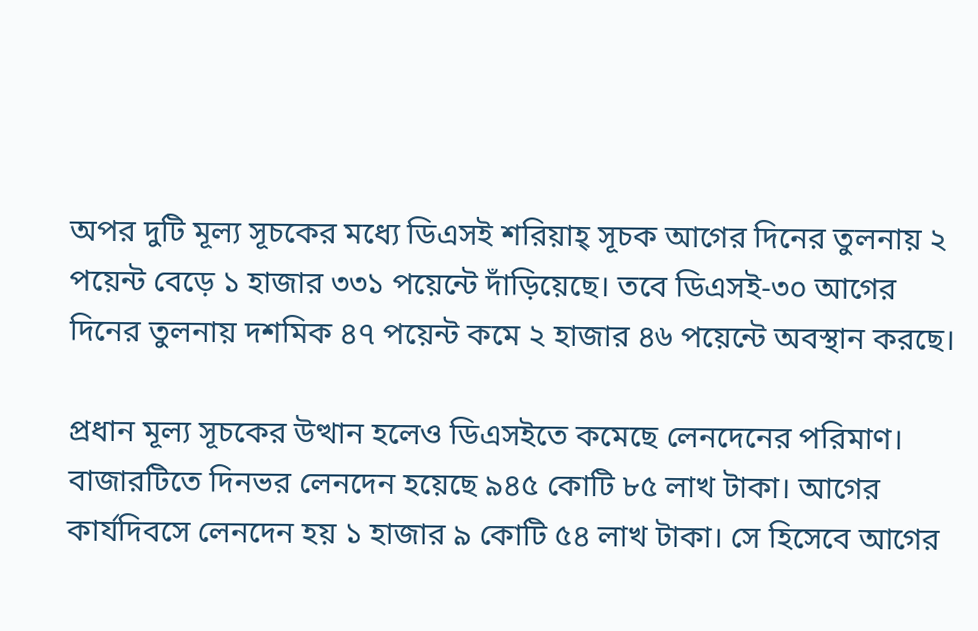অপর দুটি মূল্য সূচকের মধ্যে ডিএসই শরিয়াহ্ সূচক আগের দিনের তুলনায় ২ পয়েন্ট বেড়ে ১ হাজার ৩৩১ পয়েন্টে দাঁড়িয়েছে। তবে ডিএসই-৩০ আগের দিনের তুলনায় দশমিক ৪৭ পয়েন্ট কমে ২ হাজার ৪৬ পয়েন্টে অবস্থান করছে।

প্রধান মূল্য সূচকের উত্থান হলেও ডিএসইতে কমেছে লেনদেনের পরিমাণ। বাজারটিতে দিনভর লেনদেন হয়েছে ৯৪৫ কোটি ৮৫ লাখ টাকা। আগের কার্যদিবসে লেনদেন হয় ১ হাজার ৯ কোটি ৫৪ লাখ টাকা। সে হিসেবে আগের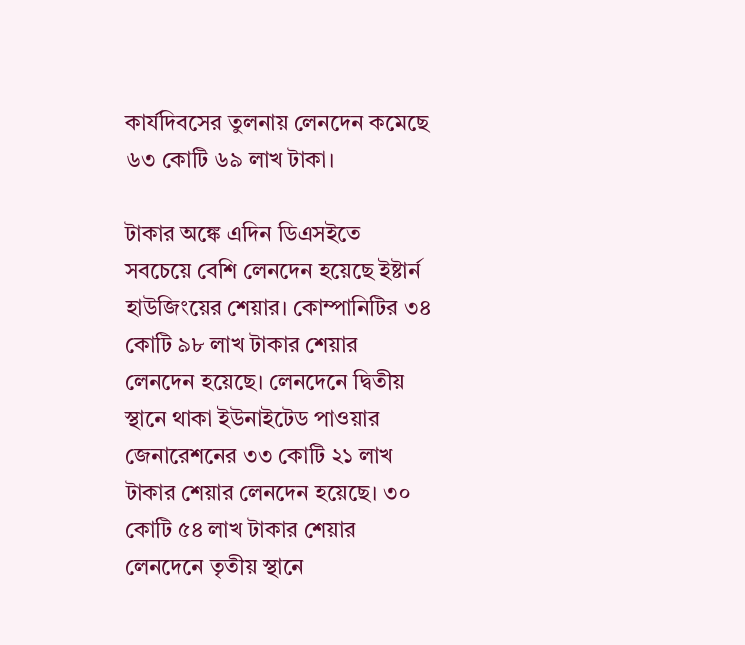কার্যদিবসের তুলনায় লেনদেন কমেছে ৬৩ কোটি ৬৯ লাখ টাকা।

টাকার অঙ্কে এদিন ডিএসইতে সবচেয়ে বেশি লেনদেন হয়েছে ইষ্টার্ন হাউজিংয়ের শেয়ার। কোম্পানিটির ৩৪ কোটি ৯৮ লাখ টাকার শেয়ার লেনদেন হয়েছে। লেনদেনে দ্বিতীয় স্থানে থাকা ইউনাইটেড পাওয়ার জেনারেশনের ৩৩ কোটি ২১ লাখ টাকার শেয়ার লেনদেন হয়েছে। ৩০ কোটি ৫৪ লাখ টাকার শেয়ার লেনদেনে তৃতীয় স্থানে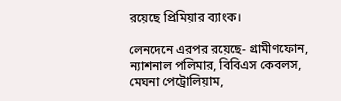রয়েছে প্রিমিয়ার ব্যাংক।

লেনদেনে এরপর রয়েছে- গ্রামীণফোন, ন্যাশনাল পলিমার, বিবিএস কেবলস, মেঘনা পেট্রোলিয়াম,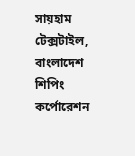সায়হাম টেক্সটাইল, বাংলাদেশ শিপিং কর্পোরেশন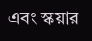এবং স্কয়ার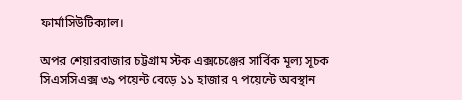ফার্মাসিউটিক্যাল।

অপর শেয়ারবাজার চট্টগ্রাম স্টক এক্সচেঞ্জের সার্বিক মূল্য সূচক সিএসসিএক্স ৩৯ পয়েন্ট বেড়ে ১১ হাজার ৭ পয়েন্টে অবস্থান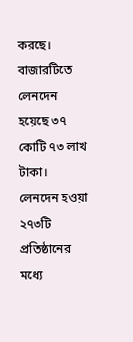করছে। বাজারটিতে লেনদেন হয়েছে ৩৭ কোটি ৭৩ লাখ টাকা। লেনদেন হওয়া ২৭৩টি প্রতিষ্ঠানের মধ্যে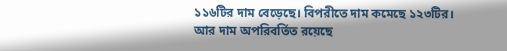১১৬টির দাম বেড়েছে। বিপরীতে দাম কমেছে ১২৩টির। আর দাম অপরিবর্তিত রয়েছে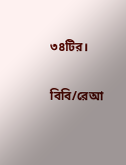৩৪টির।

বিবি/রেআ